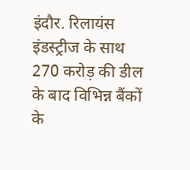इंदौर. रिलायंस इंडस्ट्रीज के साथ 270 करोड़ की डील के बाद विभिन्न बैंकों के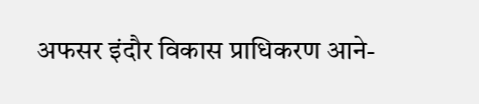अफसर इंदौर विकास प्राधिकरण आने-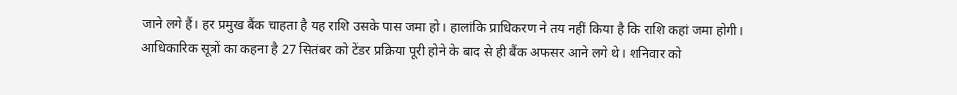जाने लगे हैं। हर प्रमुख बैंक चाहता है यह राशि उसके पास जमा हो। हालांकि प्राधिकरण ने तय नहीं किया है कि राशि कहां जमा होगी।
आधिकारिक सूत्रों का कहना है 27 सितंबर को टेंडर प्रक्रिया पूरी होने के बाद से ही बैंक अफसर आने लगे थे। शनिवार को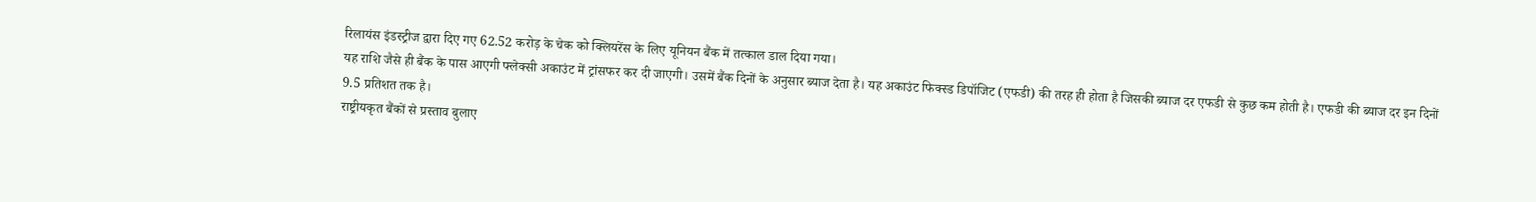रिलायंस इंडस्ट्रीज द्वारा दिए गए 62.52 करोड़ के चेक को क्लियरेंस के लिए यूनियन बैंक में तत्काल डाल दिया गया।
यह राशि जैसे ही बैंक के पास आएगी फ्लेक्सी अकाउंट में ट्रांसफर कर दी जाएगी। उसमें बैंक दिनों के अनुसार ब्याज देता है। यह अकाउंट फिक्स्ड डिपॉजिट (एफडी) की तरह ही होता है जिसकी ब्याज दर एफडी से कुछ कम होती है। एफडी की ब्याज दर इन दिनों 9.5 प्रतिशत तक है।
राष्ट्रीयकृत बैंकों से प्रस्ताव बुलाए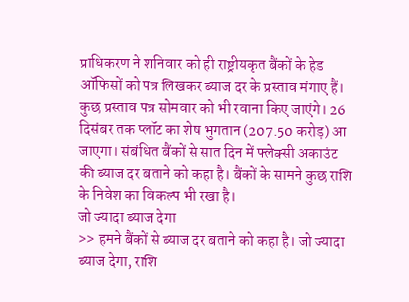प्राधिकरण ने शनिवार को ही राष्ट्रीयकृत बैंकों के हेड ऑफिसों को पत्र लिखकर ब्याज दर के प्रस्ताव मंगाए हैं। कुछ प्रस्ताव पत्र सोमवार को भी रवाना किए जाएंगे। 26 दिसंबर तक प्लॉट का शेष भुगतान (207.50 करोड़) आ जाएगा। संबंधित बैंकों से सात दिन में फ्लेक्सी अकाउंट की ब्याज दर बताने को कहा है। बैंकों के सामने कुछ राशि के निवेश का विकल्प भी रखा है।
जो ज्यादा ब्याज देगा
>> हमने बैंकों से ब्याज दर बताने को कहा है। जो ज्यादा ब्याज देगा, राशि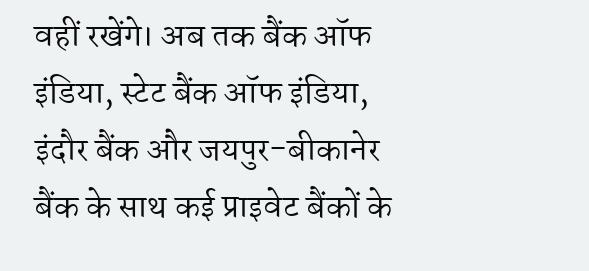वहीं रखेंगे। अब तक बैंक ऑफ इंडिया, स्टेट बैंक ऑफ इंडिया, इंदौर बैंक और जयपुर-बीकानेर बैंक के साथ कई प्राइवेट बैंकों के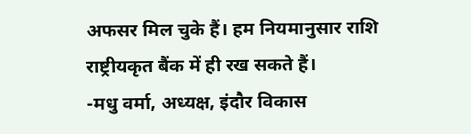अफसर मिल चुके हैं। हम नियमानुसार राशि राष्ट्रीयकृत बैंक में ही रख सकते हैं।
-मधु वर्मा, अध्यक्ष, इंदौर विकास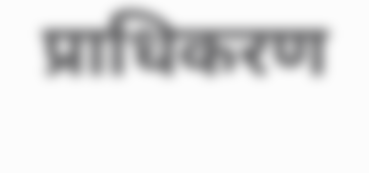प्राधिकरण